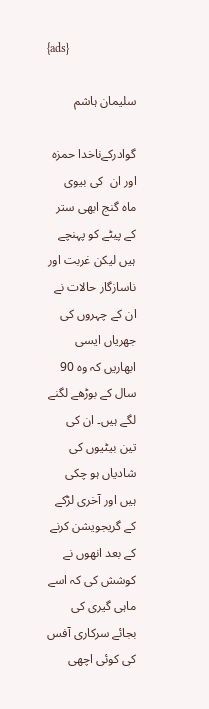{ads}

سلیمان ہاشم

گوادرکےناخدا حمزہ اور ان  کی بیوی ماہ گنج ابھی ستر کے پیٹے کو پہنچے ہیں لیکن غربت اور ناسازگار حالات نے ان کے چہروں کی جھریاں ایسی ابھاریں کہ وہ 90 سال کے بوڑھے لگنے لگے ہیں۔ ان کی تین بیٹیوں کی شادیاں ہو چکی ہیں اور آخری لڑکے کے گریجویشن کرنے کے بعد انھوں نے کوشش کی کہ اسے ماہی گیری کی بجائے سرکاری آفس کی کوئی اچھی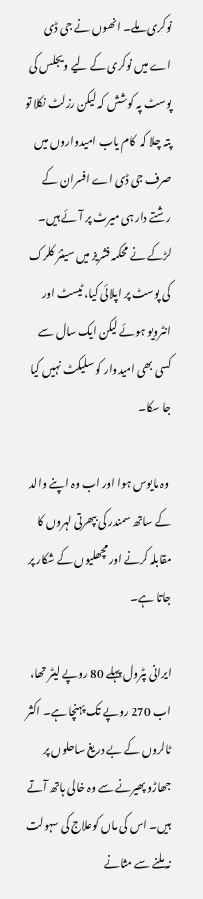نوکری ملے۔ انھوں نے جی ڈی اے میں نوکری کے لیے ویجلس کی پوسٹ پہ کوشش کہ لیکن رزلٹ نکلا تو پتہ چلا کہ  کام یاب امیدواروں میں صرف جی ڈی اے افسران کے رشتے دار ہی میرٹ پر آئے ہیں۔ لڑکے نے محکمہ فشریز میں سینئر کلرک کی پوسٹ پر اپلائی کیا، ٹیسٹ اور انٹرویو ہوئے لیکن ایک سال سے کسی بھی امیدوار کو سلیکٹ نہیں کیا جا سکا۔

 وہ مایوس ہوا اور اب وہ اپنے والد کے ساتھ سمندر کی بپھرتی لہروں کا مقابلہ کرنے اور مچھلیوں کے شکار پر جاتا ہے۔

ایرانی پٹرول پہلے 80 روپے لیٹر تھا، اب 270 روپے تک پہنچا ہے۔ اکثر ٹالروں کے بے دریغ ساحلوں پر جھاڑو پھیرنے سے وہ خالی ہاتھ آتے ہیں۔ اس کی ماں کوعلاج کی سہولت نہ ملنے سے مثانے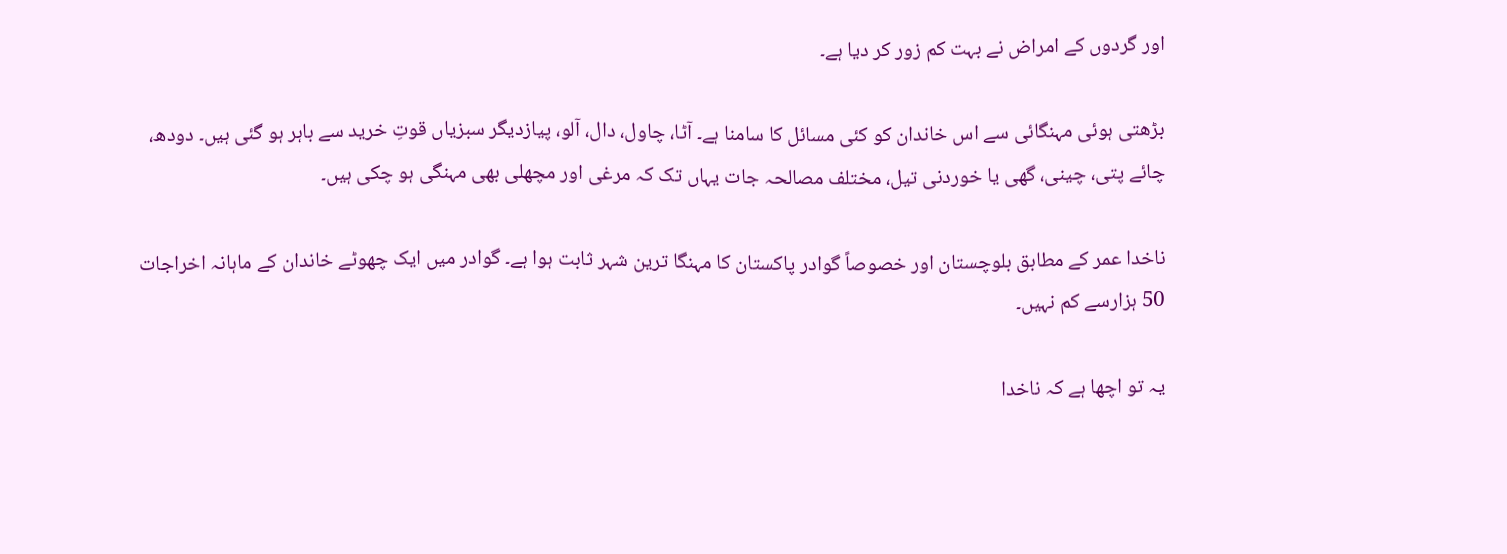اور گردوں کے امراض نے بہت کم زور کر دیا ہے۔

بڑھتی ہوئی مہنگائی سے اس خاندان کو کئی مسائل کا سامنا ہے۔ آٹا، چاول، دال، آلو، پیازدیگر سبزیاں قوتِ خرید سے باہر ہو گئی ہیں۔ دودھ، چائے پتی، چینی، گھی یا خوردنی تیل، مختلف مصالحہ جات یہاں تک کہ مرغی اور مچھلی بھی مہنگی ہو چکی ہیں۔

ناخدا عمر کے مطابق بلوچستان اور خصوصاً گوادر پاکستان کا مہنگا ترین شہر ثابت ہوا ہے۔ گوادر میں ایک چھوٹے خاندان کے ماہانہ اخراجات 50 ہزارسے کم نہیں۔

یہ تو اچھا ہے کہ ناخدا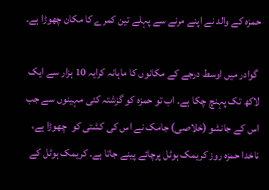حمزہ کے والد نے اپنے مرنے سے پہلے تین کمرے کا مکان چھوڑا ہے۔

 گوادر میں اوسط درجے کے مکانوں کا ماہانہ کرایہ 10 ہزار سے ایک لاکھ تک پہنچ چکا ہے۔ اب تو حمزہ کو گزشتہ کئی مہینوں سے جب اس کے جانشو (خلاصی) جامک نے اس کی کشتی کو  چھوڑا ہے، ناخدا حمزہ روز کریمک ہوٹل پرچائے پینے جاتا ہے۔ کریمک ہوٹل کے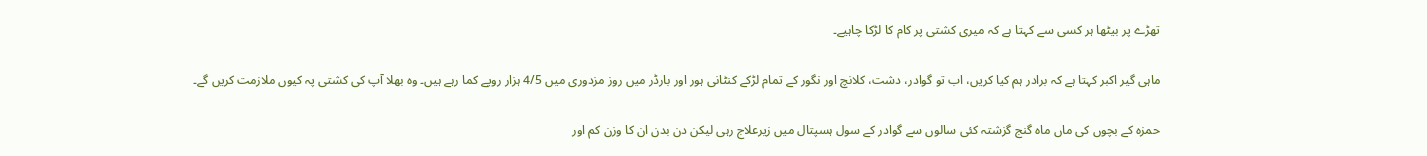تھڑے پر بیٹھا ہر کسی سے کہتا ہے کہ میری کشتی پر کام کا لڑکا چاہیے۔

ماہی گیر اکبر کہتا ہے کہ برادر ہم کیا کریں، اب تو گوادر، دشت، کلانچ اور نگور کے تمام لڑکے کنٹانی ہور اور بارڈر میں روز مزدوری میں 4/5 ہزار روپے کما رہے ہیں۔ وہ بھلا آپ کی کشتی پہ کیوں ملازمت کریں گے۔

حمزہ کے بچوں کی ماں ماہ گنج گزشتہ کئی سالوں سے گوادر کے سول ہسپتال میں زیرعلاج رہی لیکن دن بدن ان کا وزن کم اور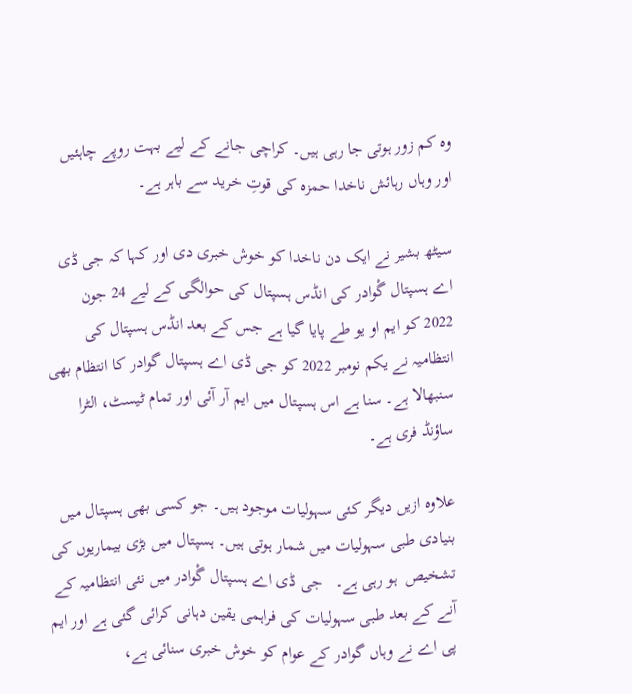وہ کم زور ہوتی جا رہی ہیں۔ کراچی جانے کے لیے بہت روپے چاہئیں اور وہاں رہائش ناخدا حمزہ کی قوتِ خرید سے باہر ہے۔

سیٹھ بشیر نے ایک دن ناخدا کو خوش خبری دی اور کہا کہ جی ڈی اے ہسپتال گْوادر کی انڈس ہسپتال کی حوالگی کے لیے 24 جون  2022 کو ایم او یو طے پایا گیا ہے جس کے بعد انڈس ہسپتال کی انتظامیہ نے یکم نومبر 2022 کو جی ڈی اے ہسپتال گوادر کا انتظام بھی سنبھالا ہے۔ سنا ہے اس ہسپتال میں ایم آر آئی اور تمام ٹیسٹ، الٹرا ساؤنڈ فری ہے۔

علاوہ ازیں دیگر کئی سہولیات موجود ہیں۔ جو کسی بھی ہسپتال میں بنیادی طبی سہولیات میں شمار ہوتی ہیں۔ ہسپتال میں بڑی بیماریوں کی تشخیص  ہو رہی ہے۔   جی ڈی اے ہسپتال گْوادر میں نئی انتظامیہ کے آنے کے بعد طبی سہولیات کی فراہمی یقین دہانی کرائی گئی ہے اور ایم پی اے نے وہاں گوادر کے عوام کو خوش خبری سنائی ہے،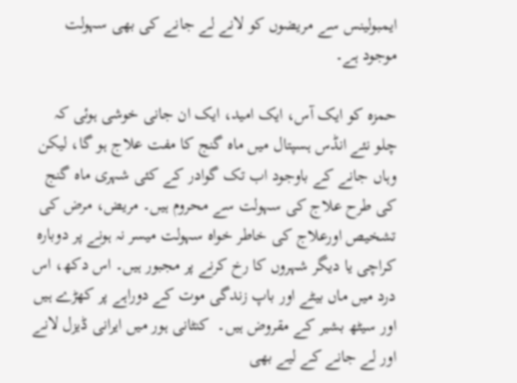ایمبولینس سے مریضوں کو لانے لے جانے کی بھی سہولت موجود ہے۔

حمزہ کو ایک آس، ایک امید، ایک ان جانی خوشی ہوئی کہ چلو نئے انڈس ہسپتال میں ماہ گنج کا مفت علاج ہو گا، لیکن وہاں جانے کے باوجود اب تک گوادر کے کئی شہری ماہ گنج کی طرح علاج کی سہولت سے محروم ہیں۔ مریض، مرض کی تشخیص اورعلاج کی خاطر خواہ سہولت میسر نہ ہونے پر دوبارہ کراچی یا دیگر شہروں کا رخ کرنے پر مجبور ہیں۔ اس دکھ، اس درد میں ماں بیٹے اور باپ زندگی موت کے دوراہے پر کھڑے ہیں اور سیٹھ بشیر کے مقروض ہیں۔  کنٹانی ہور میں ایرانی ڈیزل لانے اور لے جانے کے لیے بھی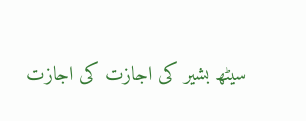سیٹھ بشیر کی اجازت کی اجازت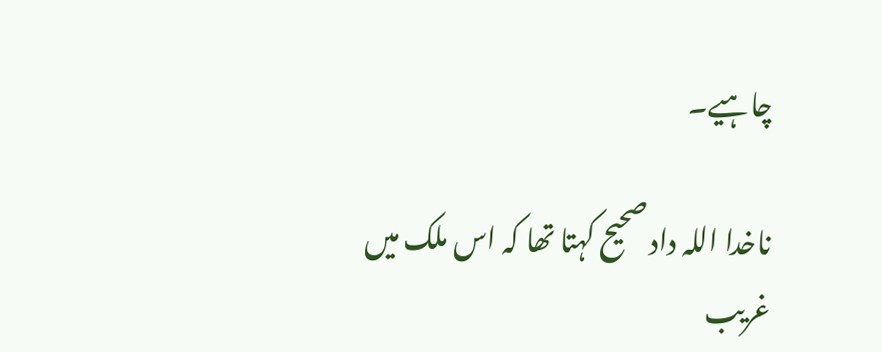چاہیے۔

ناخدا اللہ داد صحیح کہتا تھا کہ اس ملک میں غریب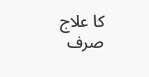کا علاج صرف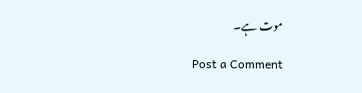موت ہے۔

Post a Comment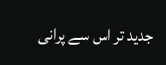جدید تر اس سے پرانی